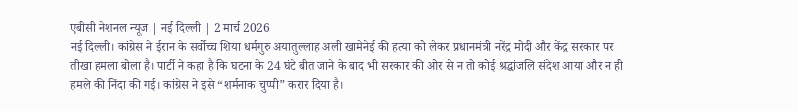एबीसी नेशनल न्यूज | नई दिल्ली | 2 मार्च 2026
नई दिल्ली। कांग्रेस ने ईरान के सर्वोच्च शिया धर्मगुरु अयातुल्लाह अली खामेनेई की हत्या को लेकर प्रधानमंत्री नरेंद्र मोदी और केंद्र सरकार पर तीखा हमला बोला है। पार्टी ने कहा है कि घटना के 24 घंटे बीत जाने के बाद भी सरकार की ओर से न तो कोई श्रद्धांजलि संदेश आया और न ही हमले की निंदा की गई। कांग्रेस ने इसे “शर्मनाक चुप्पी” करार दिया है।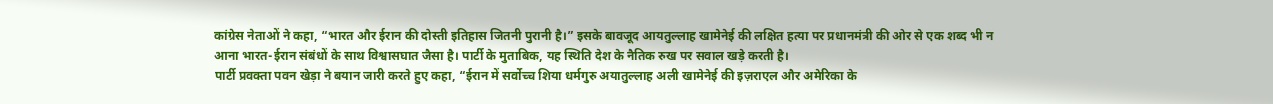कांग्रेस नेताओं ने कहा, “भारत और ईरान की दोस्ती इतिहास जितनी पुरानी है।” इसके बावजूद आयतुल्लाह खामेनेई की लक्षित हत्या पर प्रधानमंत्री की ओर से एक शब्द भी न आना भारत-ईरान संबंधों के साथ विश्वासघात जैसा है। पार्टी के मुताबिक, यह स्थिति देश के नैतिक रुख पर सवाल खड़े करती है।
पार्टी प्रवक्ता पवन खेड़ा ने बयान जारी करते हुए कहा, “ईरान में सर्वोच्च शिया धर्मगुरु अयातुल्लाह अली खामेनेई की इज़राएल और अमेरिका के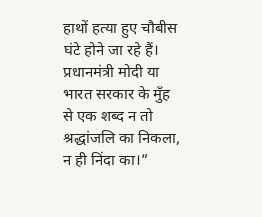हाथों हत्या हुए चौबीस घंटे होने जा रहे हैं। प्रधानमंत्री मोदी या भारत सरकार के मुँह से एक शब्द न तो श्रद्धांजलि का निकला, न ही निंदा का।”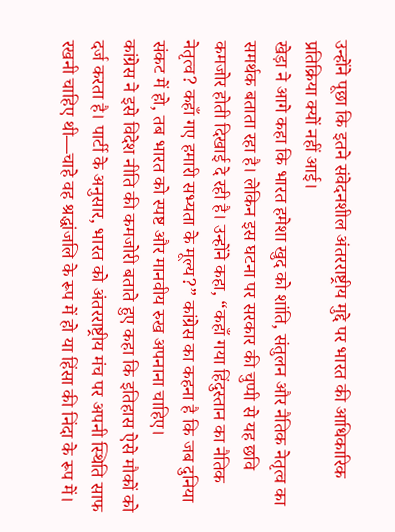उन्होंने पूछा कि इतने संवेदनशील अंतरराष्ट्रीय मुद्दे पर भारत की आधिकारिक प्रतिक्रिया क्यों नहीं आई।
खेड़ा ने आगे कहा कि भारत हमेशा खुद को शांति, संतुलन और नैतिक नेतृत्व का समर्थक बताता रहा है। लेकिन इस घटना पर सरकार की चुप्पी से यह छवि कमजोर होती दिखाई दे रही है। उन्होंने कहा, “कहाँ गया हिंदुस्तान का नैतिक नेतृत्व? कहाँ गए हमारी सभ्यता के मूल्य?” कांग्रेस का कहना है कि जब दुनिया संकट में हो, तब भारत को स्पष्ट और मानवीय रुख अपनाना चाहिए।
कांग्रेस ने इसे विदेश नीति की कमजोरी बताते हुए कहा कि इतिहास ऐसे मौकों को दर्ज करता है। पार्टी के अनुसार, भारत को अंतरराष्ट्रीय मंच पर अपनी स्थिति साफ रखनी चाहिए थी—चाहे वह श्रद्धांजलि के रूप में हो या हिंसा की निंदा के रूप में।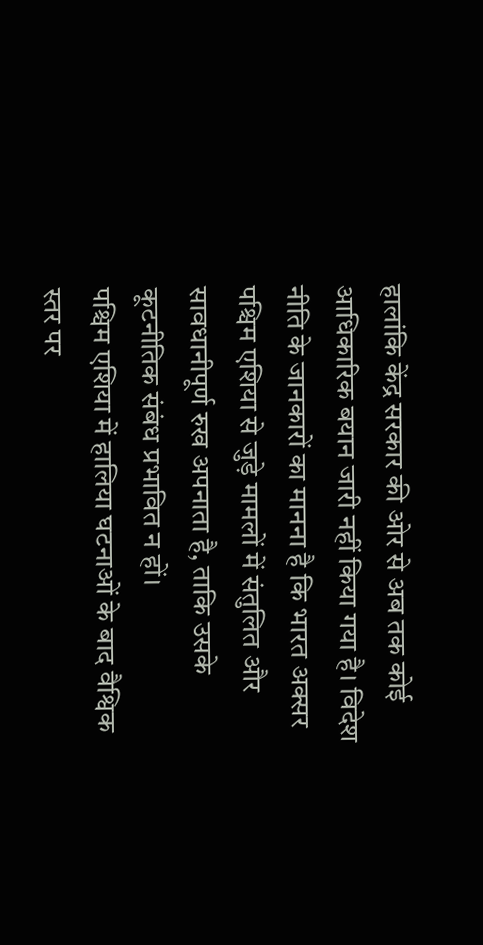हालांकि केंद्र सरकार की ओर से अब तक कोई आधिकारिक बयान जारी नहीं किया गया है। विदेश नीति के जानकारों का मानना है कि भारत अक्सर पश्चिम एशिया से जुड़े मामलों में संतुलित और सावधानीपूर्ण रुख अपनाता है, ताकि उसके कूटनीतिक संबंध प्रभावित न हों।
पश्चिम एशिया में हालिया घटनाओं के बाद वैश्विक स्तर पर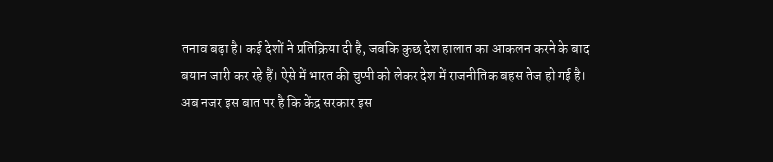तनाव बढ़ा है। कई देशों ने प्रतिक्रिया दी है, जबकि कुछ देश हालात का आकलन करने के बाद बयान जारी कर रहे हैं। ऐसे में भारत की चुप्पी को लेकर देश में राजनीतिक बहस तेज हो गई है।
अब नजर इस बात पर है कि केंद्र सरकार इस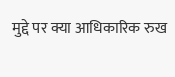मुद्दे पर क्या आधिकारिक रुख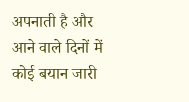अपनाती है और आने वाले दिनों में कोई बयान जारी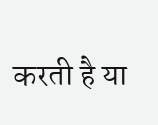करती है या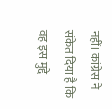नहीं। कांग्रेस ने संकेत दिया है कि वह इस मुद्दे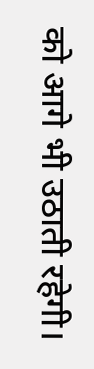को आगे भी उठाती रहेगी।